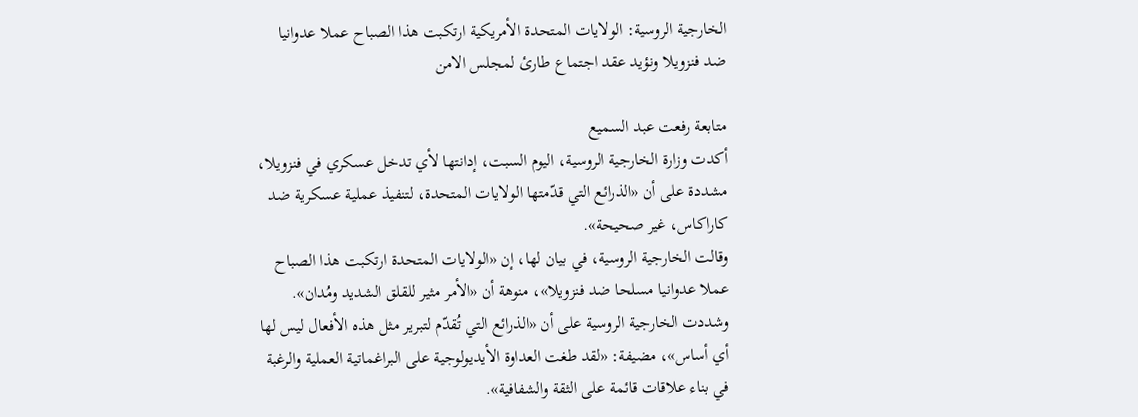الخارجية الروسية: الولايات المتحدة الأمريكية ارتكبت هذا الصباح عملا عدوانيا ضد فنزويلا ونؤيد عقد اجتماع طارئ لمجلس الامن

متابعة رفعت عبد السميع
أكدت وزارة الخارجية الروسية، اليوم السبت، إدانتها لأي تدخل عسكري في فنزويلا، مشددة على أن «الذرائع التي قدّمتها الولايات المتحدة، لتنفيذ عملية عسكرية ضد كاراكاس، غير صحيحة».
وقالت الخارجية الروسية، في بيان لها، إن «الولايات المتحدة ارتكبت هذا الصباح عملا عدوانيا مسلحا ضد فنزويلا»، منوهة أن «الأمر مثير للقلق الشديد ومُدان».
وشددت الخارجية الروسية على أن «الذرائع التي تُقدّم لتبرير مثل هذه الأفعال ليس لها أي أساس»، مضيفة: «لقد طغت العداوة الأيديولوجية على البراغماتية العملية والرغبة في بناء علاقات قائمة على الثقة والشفافية».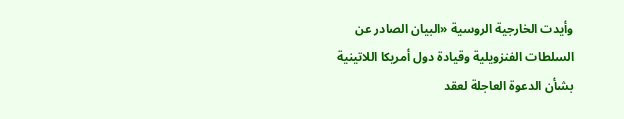وأيدت الخارجية الروسية «البيان الصادر عن السلطات الفنزويلية وقيادة دول أمريكا اللاتينية بشأن الدعوة العاجلة لعقد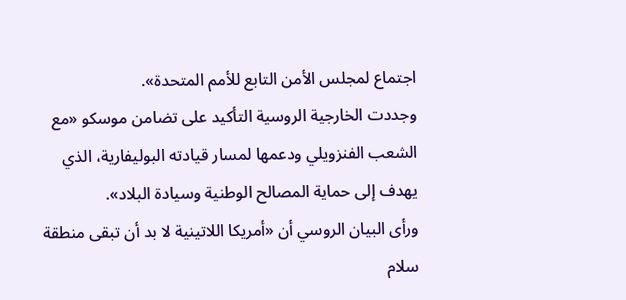اجتماع لمجلس الأمن التابع للأمم المتحدة».
وجددت الخارجية الروسية التأكيد على تضامن موسكو «مع الشعب الفنزويلي ودعمها لمسار قيادته البوليفارية، الذي يهدف إلى حماية المصالح الوطنية وسيادة البلاد».
ورأى البيان الروسي أن «أمريكا اللاتينية لا بد أن تبقى منطقة سلام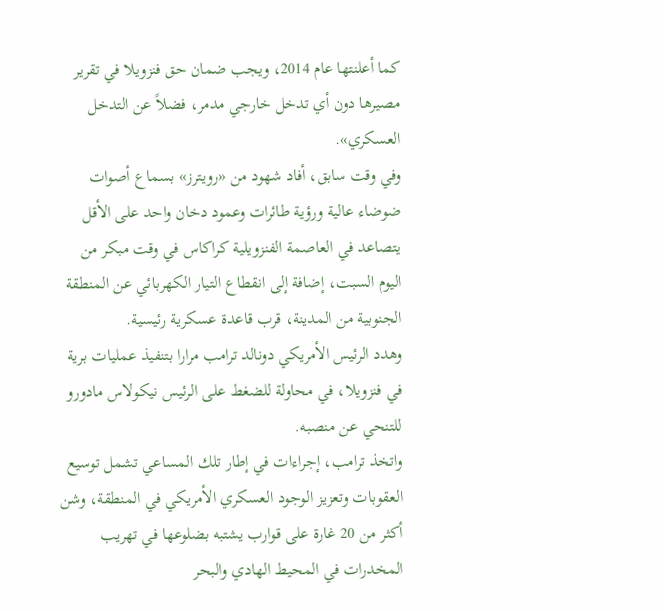كما أعلنتها عام 2014، ويجب ضمان حق فنزويلا في تقرير مصيرها دون أي تدخل خارجي مدمر، فضلاً عن التدخل العسكري».
وفي وقت سابق، أفاد شهود من «رويترز» بسماع أصوات ضوضاء عالية ورؤية طائرات وعمود دخان واحد على الأقل يتصاعد في العاصمة الفنزويلية كراكاس في وقت مبكر من اليوم السبت، إضافة إلى انقطاع التيار الكهربائي عن المنطقة الجنوبية من المدينة، قرب قاعدة عسكرية رئيسية.
وهدد الرئيس الأمريكي دونالد ترامب مرارا بتنفيذ عمليات برية في فنزويلا، في محاولة للضغط على الرئيس نيكولاس مادورو للتنحي عن منصبه.
واتخذ ترامب، إجراءات في إطار تلك المساعي تشمل توسيع العقوبات وتعزيز الوجود العسكري الأمريكي في المنطقة، وشن أكثر من 20 غارة على قوارب يشتبه بضلوعها في تهريب المخدرات في المحيط الهادي والبحر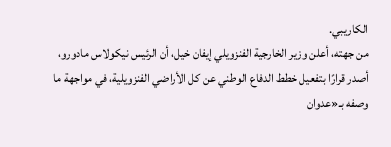الكاريبي.
من جهته، أعلن وزير الخارجية الفنزويلي إيفان خيل، أن الرئيس نيكولاس مادورو، أصدر قرارًا بتفعيل خطط الدفاع الوطني عن كل الأراضي الفنزويلية، في مواجهة ما وصفه بـ«عدوان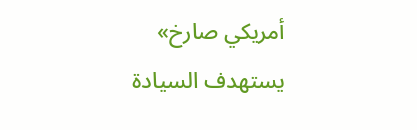أمريكي صارخ» يستهدف السيادة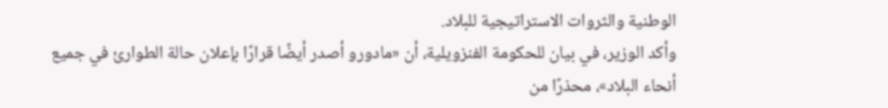الوطنية والثروات الاستراتيجية للبلاد.
وأكد الوزير، في بيان للحكومة الفنزويلية، أن «مادورو أصدر أيضًا قرارًا بإعلان حالة الطوارئ في جميع أنحاء البلاد»، محذرًا من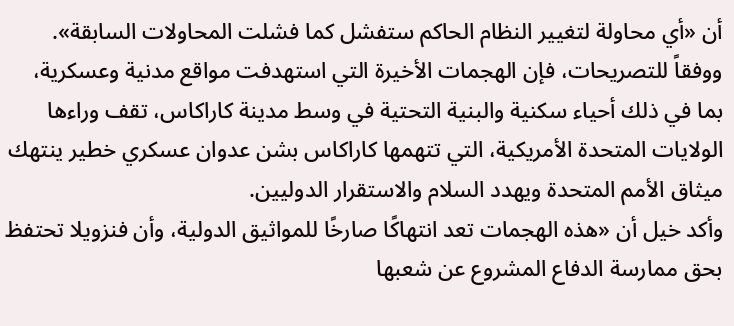أن «أي محاولة لتغيير النظام الحاكم ستفشل كما فشلت المحاولات السابقة».
ووفقاً للتصريحات، فإن الهجمات الأخيرة التي استهدفت مواقع مدنية وعسكرية، بما في ذلك أحياء سكنية والبنية التحتية في وسط مدينة كاراكاس، تقف وراءها الولايات المتحدة الأمريكية، التي تتهمها كاراكاس بشن عدوان عسكري خطير ينتهك ميثاق الأمم المتحدة ويهدد السلام والاستقرار الدوليين.
وأكد خيل أن «هذه الهجمات تعد انتهاكًا صارخًا للمواثيق الدولية، وأن فنزويلا تحتفظ بحق ممارسة الدفاع المشروع عن شعبها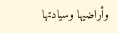وأراضيها وسيادتها